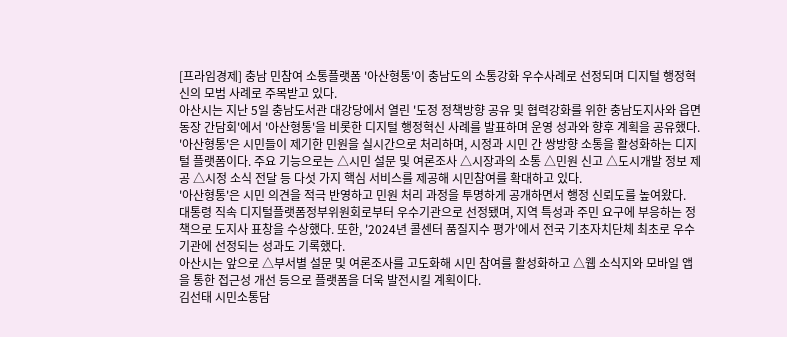[프라임경제] 충남 민참여 소통플랫폼 '아산형통'이 충남도의 소통강화 우수사례로 선정되며 디지털 행정혁신의 모범 사례로 주목받고 있다.
아산시는 지난 5일 충남도서관 대강당에서 열린 '도정 정책방향 공유 및 협력강화를 위한 충남도지사와 읍면동장 간담회'에서 '아산형통'을 비롯한 디지털 행정혁신 사례를 발표하며 운영 성과와 향후 계획을 공유했다.
'아산형통'은 시민들이 제기한 민원을 실시간으로 처리하며, 시정과 시민 간 쌍방향 소통을 활성화하는 디지털 플랫폼이다. 주요 기능으로는 △시민 설문 및 여론조사 △시장과의 소통 △민원 신고 △도시개발 정보 제공 △시정 소식 전달 등 다섯 가지 핵심 서비스를 제공해 시민참여를 확대하고 있다.
'아산형통'은 시민 의견을 적극 반영하고 민원 처리 과정을 투명하게 공개하면서 행정 신뢰도를 높여왔다.
대통령 직속 디지털플랫폼정부위원회로부터 우수기관으로 선정됐며, 지역 특성과 주민 요구에 부응하는 정책으로 도지사 표창을 수상했다. 또한, '2024년 콜센터 품질지수 평가'에서 전국 기초자치단체 최초로 우수기관에 선정되는 성과도 기록했다.
아산시는 앞으로 △부서별 설문 및 여론조사를 고도화해 시민 참여를 활성화하고 △웹 소식지와 모바일 앱을 통한 접근성 개선 등으로 플랫폼을 더욱 발전시킬 계획이다.
김선태 시민소통담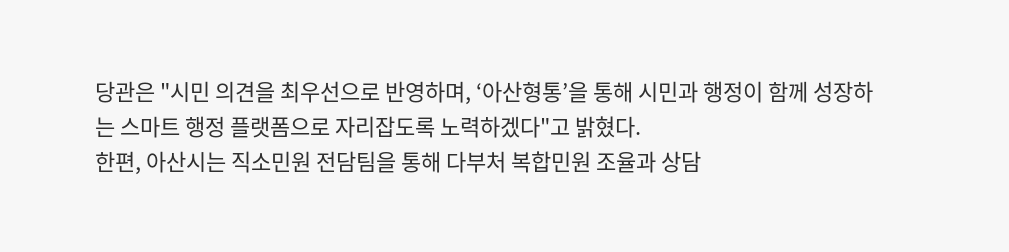당관은 "시민 의견을 최우선으로 반영하며, ‘아산형통’을 통해 시민과 행정이 함께 성장하는 스마트 행정 플랫폼으로 자리잡도록 노력하겠다"고 밝혔다.
한편, 아산시는 직소민원 전담팀을 통해 다부처 복합민원 조율과 상담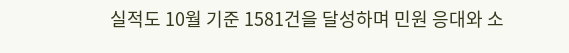실적도 10월 기준 1581건을 달성하며 민원 응대와 소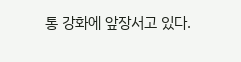통 강화에 앞장서고 있다.